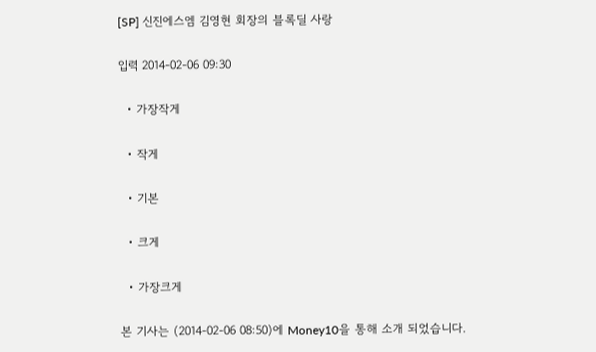[SP] 신진에스엠 김영현 회장의 블록딜 사랑

입력 2014-02-06 09:30

  • 가장작게

  • 작게

  • 기본

  • 크게

  • 가장크게

본 기사는 (2014-02-06 08:50)에 Money10을 통해 소개 되었습니다.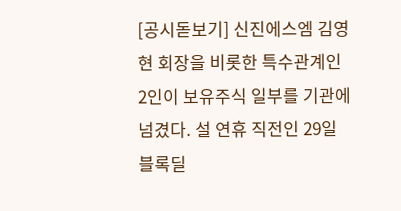[공시돋보기] 신진에스엠 김영현 회장을 비롯한 특수관계인 2인이 보유주식 일부를 기관에 넘겼다. 설 연휴 직전인 29일 블록딜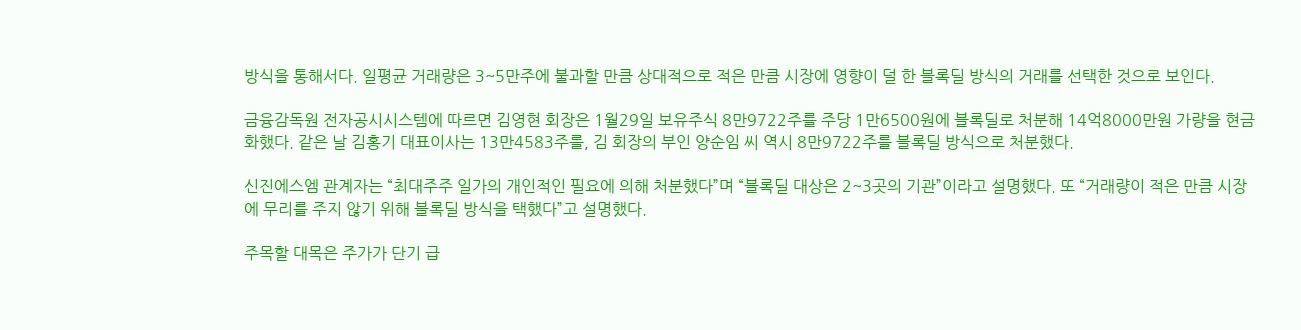방식을 통해서다. 일평균 거래량은 3~5만주에 불과할 만큼 상대적으로 적은 만큼 시장에 영향이 덜 한 블록딜 방식의 거래를 선택한 것으로 보인다.

금융감독원 전자공시시스템에 따르면 김영현 회장은 1월29일 보유주식 8만9722주를 주당 1만6500원에 블록딜로 처분해 14억8000만원 가량을 현금화했다. 같은 날 김홍기 대표이사는 13만4583주를, 김 회장의 부인 양순임 씨 역시 8만9722주를 블록딜 방식으로 처분했다.

신진에스엠 관계자는 “최대주주 일가의 개인적인 필요에 의해 처분했다”며 “블록딜 대상은 2~3곳의 기관”이라고 설명했다. 또 “거래량이 적은 만큼 시장에 무리를 주지 않기 위해 블록딜 방식을 택했다”고 설명했다.

주목할 대목은 주가가 단기 급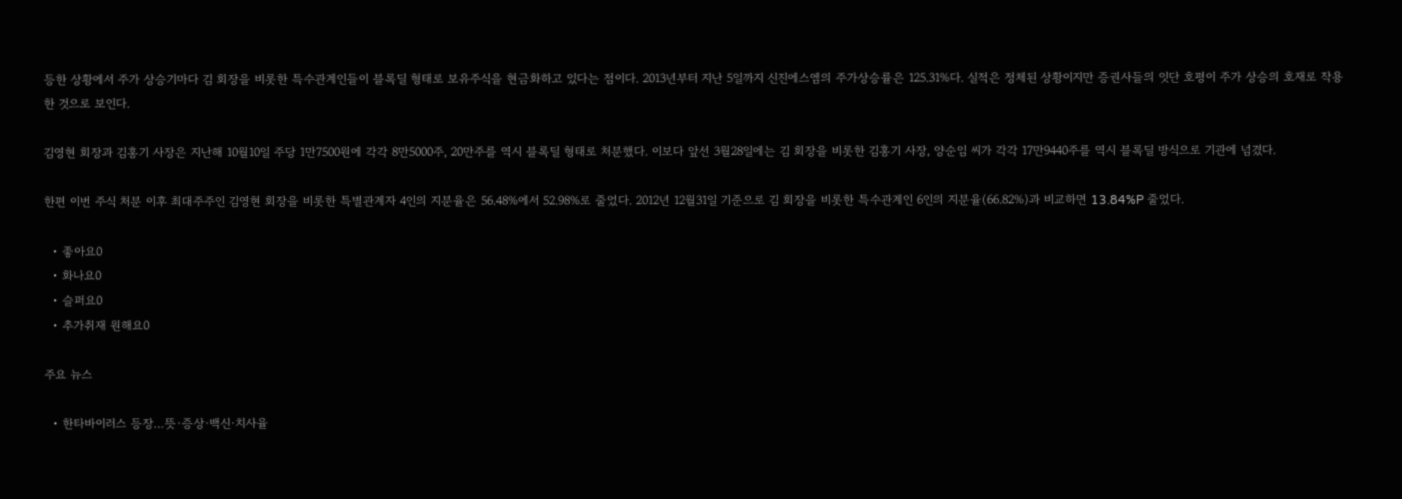등한 상황에서 주가 상승기마다 김 회장을 비롯한 특수관계인들이 블록딜 형태로 보유주식을 현금화하고 있다는 점이다. 2013년부터 지난 5일까지 신진에스엠의 주가상승률은 125.31%다. 실적은 정체된 상황이지만 증권사들의 잇단 호평이 주가 상승의 호재로 작용한 것으로 보인다.

김영현 회장과 김홍기 사장은 지난해 10월10일 주당 1만7500원에 각각 8만5000주, 20만주를 역시 블록딜 형태로 처분했다. 이보다 앞선 3월28일에는 김 회장을 비롯한 김홍기 사장, 양순임 씨가 각각 17만9440주를 역시 블록딜 방식으로 기관에 넘겼다.

한편 이번 주식 처분 이후 최대주주인 김영현 회장을 비롯한 특별관계자 4인의 지분율은 56.48%에서 52.98%로 줄었다. 2012년 12월31일 기준으로 김 회장을 비롯한 특수관계인 6인의 지분율(66.82%)과 비교하면 13.84%P 줄었다.

  • 좋아요0
  • 화나요0
  • 슬퍼요0
  • 추가취재 원해요0

주요 뉴스

  • 한타바이러스 등장…뜻·증상·백신·치사율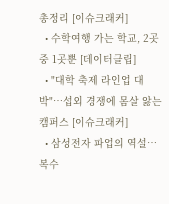총정리 [이슈크래커]
  • 수학여행 가는 학교, 2곳 중 1곳뿐 [데이터클립]
  • "대학 축제 라인업 대박"⋯섭외 경쟁에 몸살 앓는 캠퍼스 [이슈크래커]
  • 삼성전자 파업의 역설…복수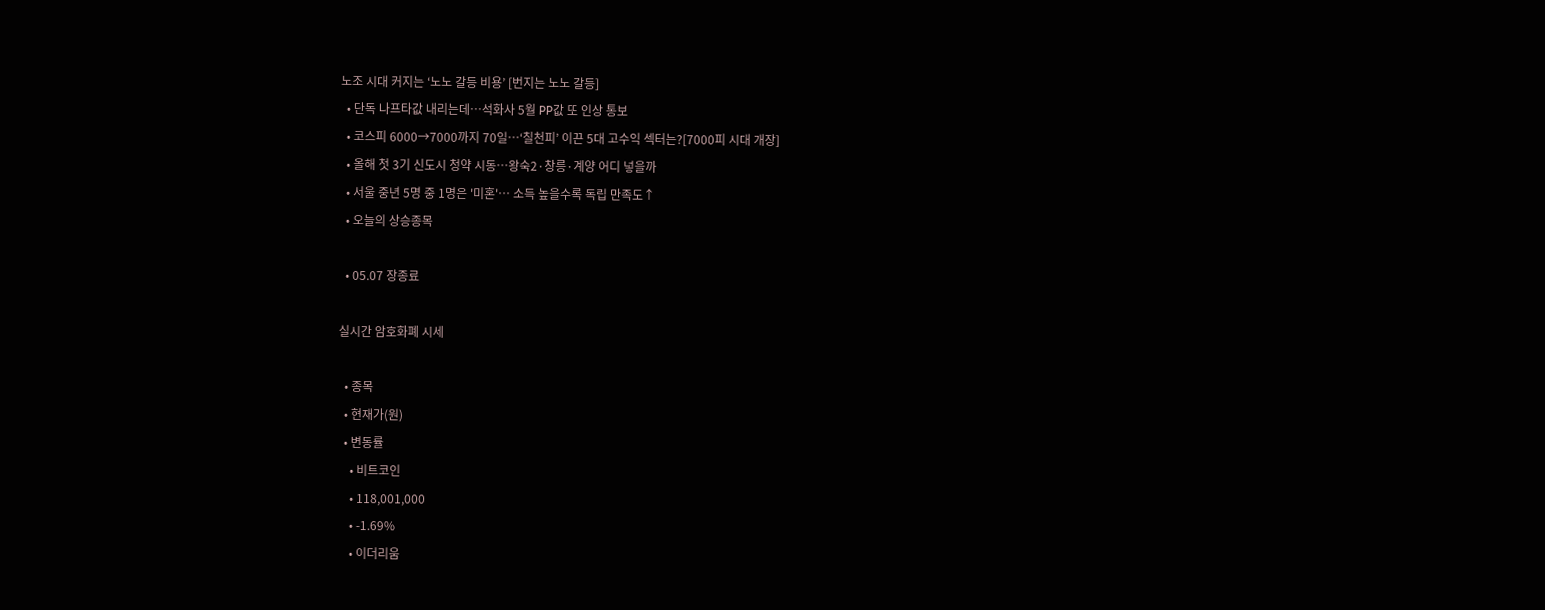노조 시대 커지는 ‘노노 갈등 비용’ [번지는 노노 갈등]
  • 단독 나프타값 내리는데…석화사 5월 PP값 또 인상 통보
  • 코스피 6000→7000까지 70일⋯‘칠천피’ 이끈 5대 고수익 섹터는?[7000피 시대 개장]
  • 올해 첫 3기 신도시 청약 시동…왕숙2·창릉·계양 어디 넣을까
  • 서울 중년 5명 중 1명은 '미혼'… 소득 높을수록 독립 만족도↑
  • 오늘의 상승종목

  • 05.07 장종료

실시간 암호화폐 시세

  • 종목
  • 현재가(원)
  • 변동률
    • 비트코인
    • 118,001,000
    • -1.69%
    • 이더리움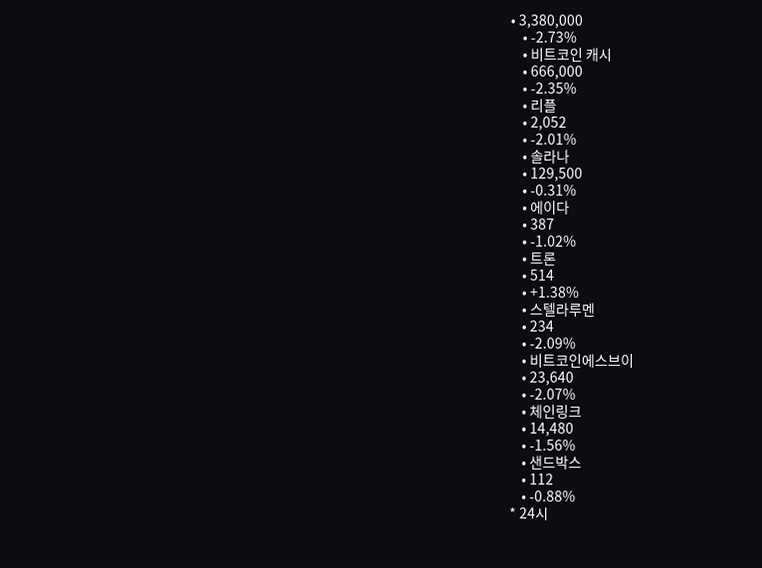• 3,380,000
    • -2.73%
    • 비트코인 캐시
    • 666,000
    • -2.35%
    • 리플
    • 2,052
    • -2.01%
    • 솔라나
    • 129,500
    • -0.31%
    • 에이다
    • 387
    • -1.02%
    • 트론
    • 514
    • +1.38%
    • 스텔라루멘
    • 234
    • -2.09%
    • 비트코인에스브이
    • 23,640
    • -2.07%
    • 체인링크
    • 14,480
    • -1.56%
    • 샌드박스
    • 112
    • -0.88%
* 24시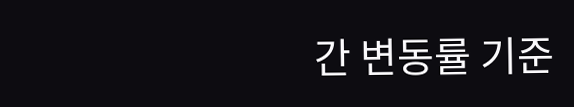간 변동률 기준